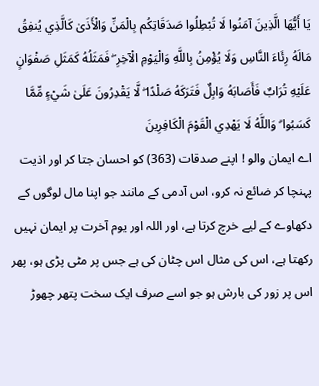يَا أَيُّهَا الَّذِينَ آمَنُوا لَا تُبْطِلُوا صَدَقَاتِكُم بِالْمَنِّ وَالْأَذَىٰ كَالَّذِي يُنفِقُ مَالَهُ رِئَاءَ النَّاسِ وَلَا يُؤْمِنُ بِاللَّهِ وَالْيَوْمِ الْآخِرِ ۖ فَمَثَلُهُ كَمَثَلِ صَفْوَانٍ عَلَيْهِ تُرَابٌ فَأَصَابَهُ وَابِلٌ فَتَرَكَهُ صَلْدًا ۖ لَّا يَقْدِرُونَ عَلَىٰ شَيْءٍ مِّمَّا كَسَبُوا ۗ وَاللَّهُ لَا يَهْدِي الْقَوْمَ الْكَافِرِينَ
اے ایمان والو ! اپنے صدقات (363) کو احسان جتا کر اور اذیت پہنچا کر ضائع نہ کرو، اس آدمی کے مانند جو اپنا مال لوگوں کے دکھاوے کے لیے خرچ کرتا ہے، اور اللہ اور یوم آخرت پر ایمان نہیں رکھتا ہے، اس کی مثال اس چٹان کی ہے جس پر مٹی پڑی ہو، پھر اس پر زور کی بارش ہو جو اسے صرف ایک سخت پتھر چھوڑ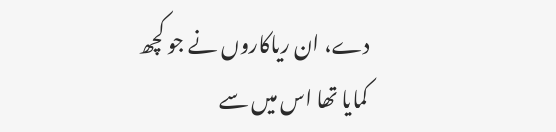دے، ان ریاکاروں نے جو کچھ کمایا تھا اس میں سے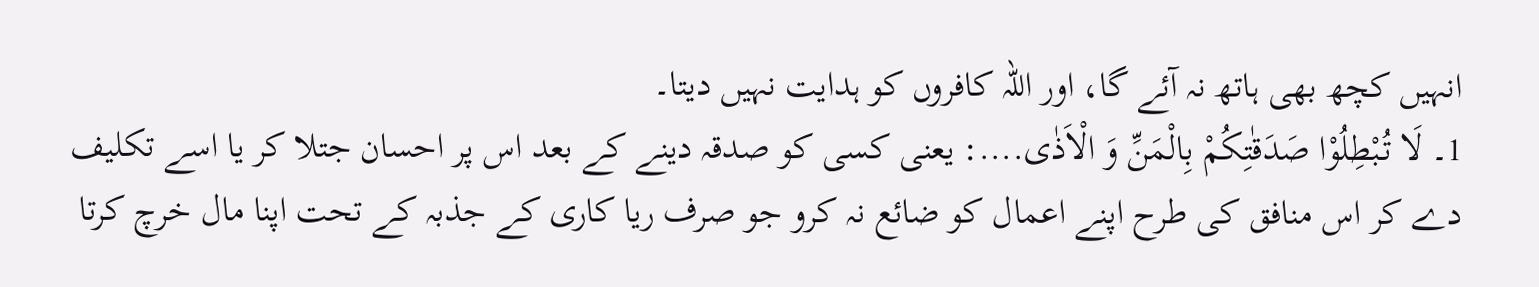انہیں کچھ بھی ہاتھ نہ آئے گا، اور اللہ کافروں کو ہدایت نہیں دیتا۔
1۔ لَا تُبْطِلُوْا صَدَقٰتِكُمْ بِالْمَنِّ وَ الْاَذٰى....: یعنی کسی کو صدقہ دینے کے بعد اس پر احسان جتلا کر یا اسے تکلیف دے کر اس منافق کی طرح اپنے اعمال کو ضائع نہ کرو جو صرف ریا کاری کے جذبہ کے تحت اپنا مال خرچ کرتا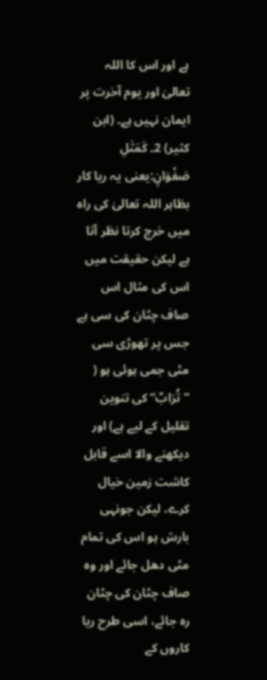ہے اور اس کا اللہ تعالیٰ اور یوم آخرت پر ایمان نہیں ہے۔ (ابن کثیر) 2۔ كَمَثَلِ صَفْوَانٍ:یعنی یہ ریا کار بظاہر اللہ تعالیٰ کی راہ میں خرچ کرتا نظر آتا ہے لیکن حقیقت میں اس کی مثال اس صاف چٹان کی سی ہے جس پر تھوڑی سی مٹی جمی ہوئی ہو ( ”تُرَابٌ“ کی تنوین تقلیل کے لیے ہے) اور دیکھنے والا اسے قابل کاشت زمین خیال کرے، لیکن جونہی بارش ہو اس کی تمام مٹی دھل جائے اور وہ صاف چٹان کی چٹان رہ جائے، اسی طرح ریا کاروں کے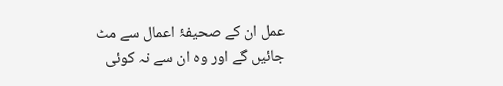عمل ان کے صحیفۂ اعمال سے مٹ جائیں گے اور وہ ان سے نہ کوئی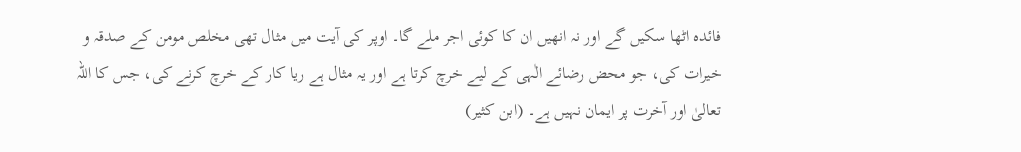فائدہ اٹھا سکیں گے اور نہ انھیں ان کا کوئی اجر ملے گا۔ اوپر کی آیت میں مثال تھی مخلص مومن کے صدقہ و خیرات کی، جو محض رضائے الٰہی کے لیے خرچ کرتا ہے اور یہ مثال ہے ریا کار کے خرچ کرنے کی، جس کا اللہ تعالیٰ اور آخرت پر ایمان نہیں ہے۔ (ابن کثیر)